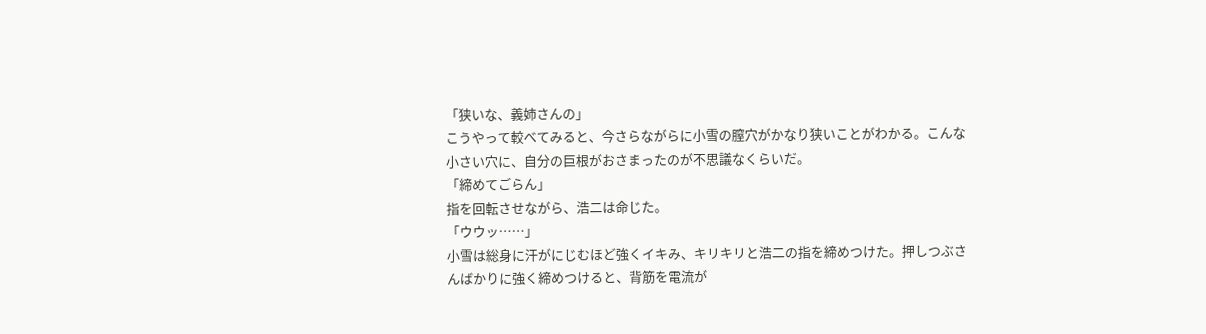「狭いな、義姉さんの」
こうやって較べてみると、今さらながらに小雪の膣穴がかなり狭いことがわかる。こんな小さい穴に、自分の巨根がおさまったのが不思議なくらいだ。
「締めてごらん」
指を回転させながら、浩二は命じた。
「ウウッ……」
小雪は総身に汗がにじむほど強くイキみ、キリキリと浩二の指を締めつけた。押しつぶさんばかりに強く締めつけると、背筋を電流が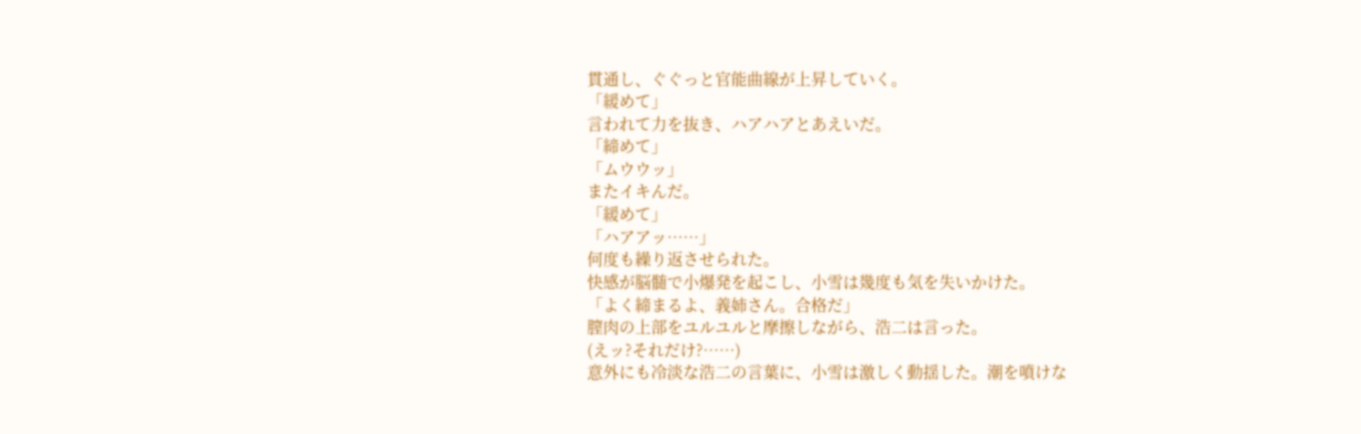貫通し、ぐぐっと官能曲線が上昇していく。
「緩めて」
言われて力を抜き、ハアハアとあえいだ。
「締めて」
「ムウウッ」
またイキんだ。
「緩めて」
「ハアアッ……」
何度も繰り返させられた。
快感が脳髄で小爆発を起こし、小雪は幾度も気を失いかけた。
「よく締まるよ、義姉さん。合格だ」
膣肉の上部をユルユルと摩擦しながら、浩二は言った。
(えッ?それだけ?……)
意外にも冷淡な浩二の言葉に、小雪は激しく動揺した。潮を噴けな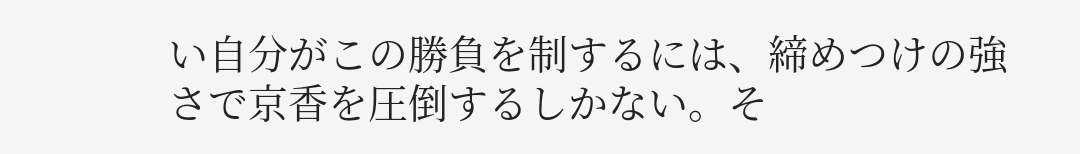い自分がこの勝負を制するには、締めつけの強さで京香を圧倒するしかない。そ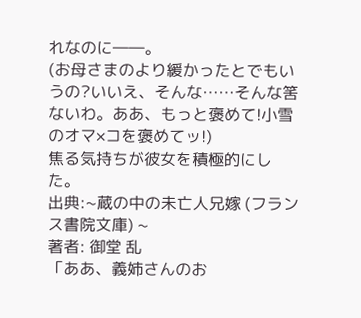れなのに――。
(お母さまのより緩かったとでもいうの?いいえ、そんな……そんな筈ないわ。ああ、もっと褒めて!小雪のオマ×コを褒めてッ!)
焦る気持ちが彼女を積極的にした。
出典:~蔵の中の未亡人兄嫁 (フランス書院文庫) ~
著者: 御堂 乱
「ああ、義姉さんのお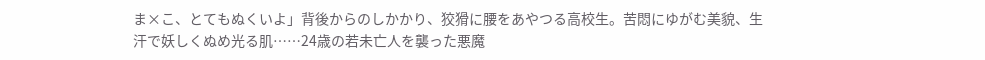ま×こ、とてもぬくいよ」背後からのしかかり、狡猾に腰をあやつる高校生。苦悶にゆがむ美貌、生汗で妖しくぬめ光る肌……24歳の若未亡人を襲った悪魔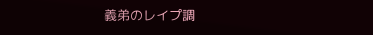義弟のレイプ調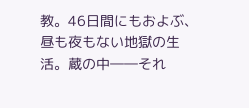教。46日間にもおよぶ、昼も夜もない地獄の生活。蔵の中――それ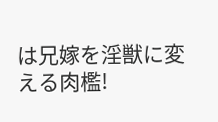は兄嫁を淫獣に変える肉檻!